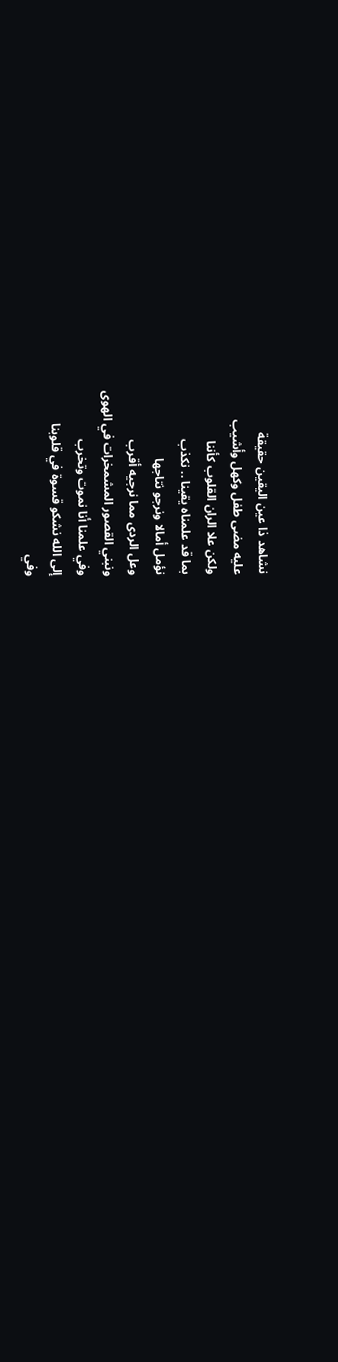نشاهد ذا عين اليقين حقيقة
عليه مضى طفل وكهل وأشيب
ولكن علا الران القلوب كأننا
بما قد علمناه يقينا .. نكذب
نؤمل أمالا ونرجو نتاجها
وعل الردى مما نرجيه أقرب
ونبني القصور المشمخرات في الهوى
وفي علمنا أنا نموت وتخرب
إلى الله نشكو قسوة في قلوبنا
وفي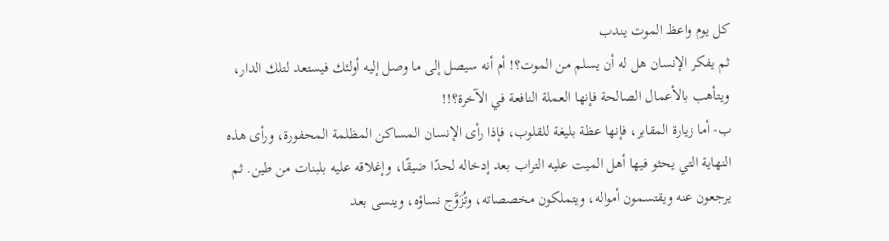كل يوم واعظ الموت يندب
ثم يفكر الإنسان هل له أن يسلم من الموت؟! أم أنه سيصل إلى ما وصل إليه أولئك فيستعد لتلك الدار، ويتأهب بالأعمال الصالحة فإنها العملة النافعة في الآخرة؟!!
ب- أما زيارة المقابر، فإنها عظة بليغة للقلوب، فإذا رأى الإنسان المساكن المظلمة المحفورة، ورأى هذه النهاية التي يحثو فيها أهل الميت عليه التراب بعد إدخاله لحدًا ضيقًا، وإغلاقه عليه بلبنات من طين. ثم يرجعون عنه ويقتسمون أمواله، ويتملكون مخصصاته، وتُزَوَّج نساؤه، وينسى بعد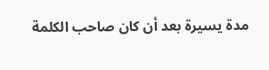مدة يسيرة بعد أن كان صاحب الكلمة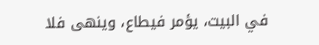في البيت، يؤمر فيطاع، وينهى فلا